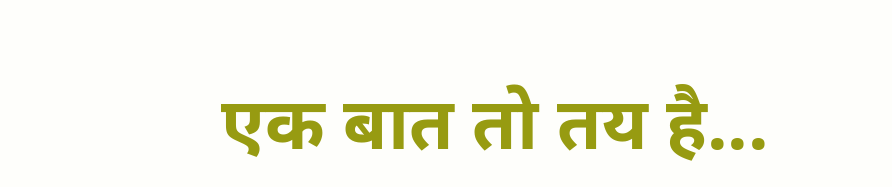एक बात तो तय है...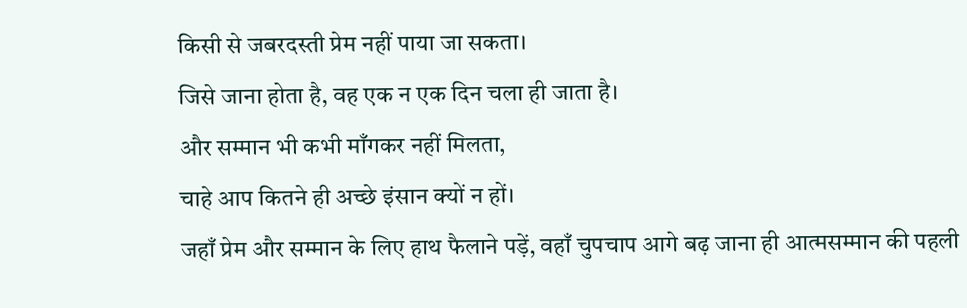किसी से जबरदस्ती प्रेम नहीं पाया जा सकता।
जिसे जाना होता है, वह एक न एक दिन चला ही जाता है।
और सम्मान भी कभी माँगकर नहीं मिलता,
चाहे आप कितने ही अच्छे इंसान क्यों न हों।
जहाँ प्रेम और सम्मान के लिए हाथ फैलाने पड़ें, वहाँ चुपचाप आगे बढ़ जाना ही आत्मसम्मान की पहली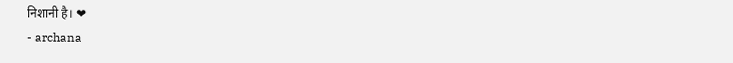निशानी है। ❤
- archana